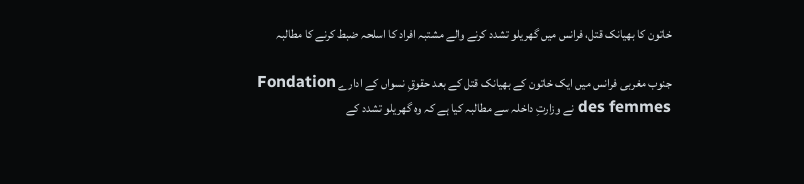خاتون کا بھیانک قتل، فرانس میں گھریلو تشدد کرنے والے مشتبہ افراد کا اسلحہ ضبط کرنے کا مطالبہ

جنوب مغربی فرانس میں ایک خاتون کے بھیانک قتل کے بعد حقوقِ نسواں کے ادارے Fondation des femmes نے وزارتِ داخلہ سے مطالبہ کیا ہے کہ وہ گھریلو تشدد کے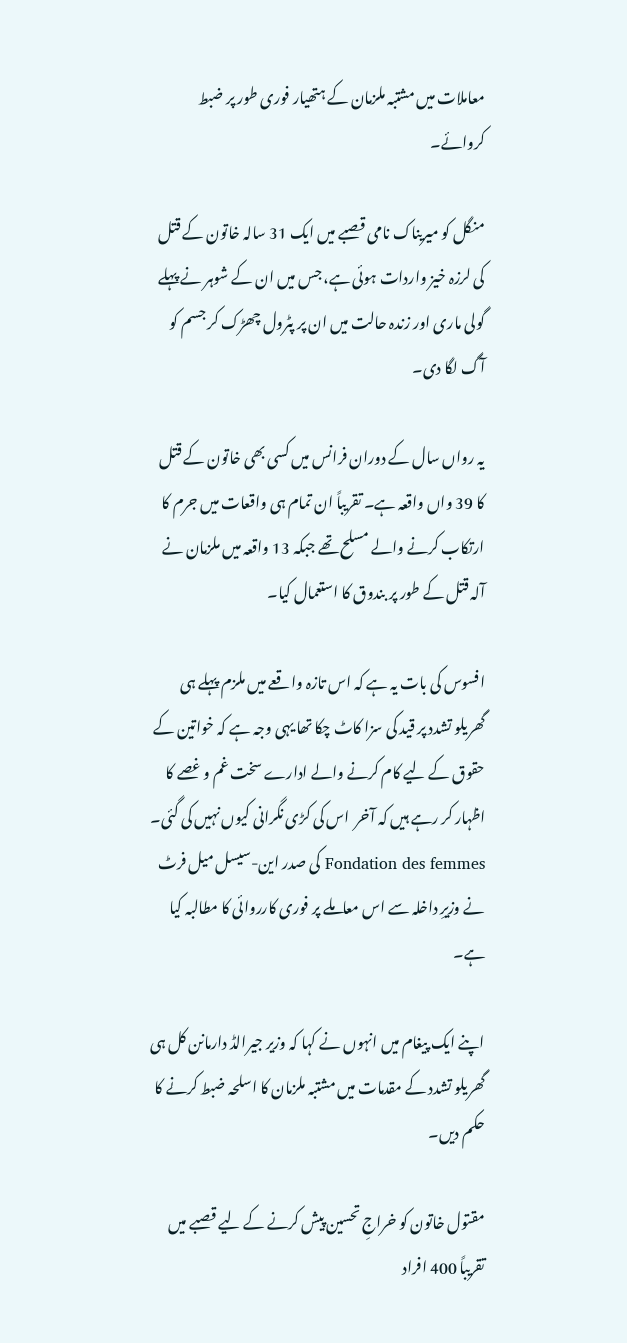معاملات میں مشتبہ ملزمان کے ہتھیار فوری طور پر ضبط کروائے۔

منگل کو میریناک نامی قصبے میں ایک 31 سالہ خاتون کے قتل کی لرزہ خیز واردات ہوئی ہے، جس میں ان کے شوہر نے پہلے گولی ماری اور زندہ حالت میں ان پر پٹرول چھڑک کر جسم کو آگ لگا دی۔

یہ رواں سال کے دوران فرانس میں کسی بھی خاتون کے قتل کا 39 واں واقعہ ہے۔ تقریباً ان تمام ہی واقعات میں جرم کا ارتکاب کرنے والے مسلح تھے جبکہ 13 واقعہ میں ملزمان نے آلہ قتل کے طور پر بندوق کا استعمال کیا۔

افسوس کی بات یہ ہے کہ اس تازہ واقعے میں ملزم پہلے ہی گھریلو تشدد پر قید کی سزا کاٹ چکا تھا یہی وجہ ہے کہ خواتین کے حقوق کے لیے کام کرنے والے ادارے سخت غم و غصے کا اظہار کر رہے ہیں کہ آخر  اس کی کڑی نگرانی کیوں نہیں کی گئی۔ Fondation des femmes کی صدر این-سیسل میل فرٹ نے وزیرِ داخلہ سے اس معاملے پر فوری کارروائی کا مطالبہ کیا ہے۔

اپنے ایک پیغام میں انہوں نے کہا کہ وزیر جیرالڈ دارمانن کل ہی گھریلو تشدد کے مقدمات میں مشتبہ ملزمان کا اسلحہ ضبط کرنے کا حکم دیں۔

مقتول خاتون کو خراجِ تحسین پیش کرنے کے لیے قصبے میں تقریباً 400 افراد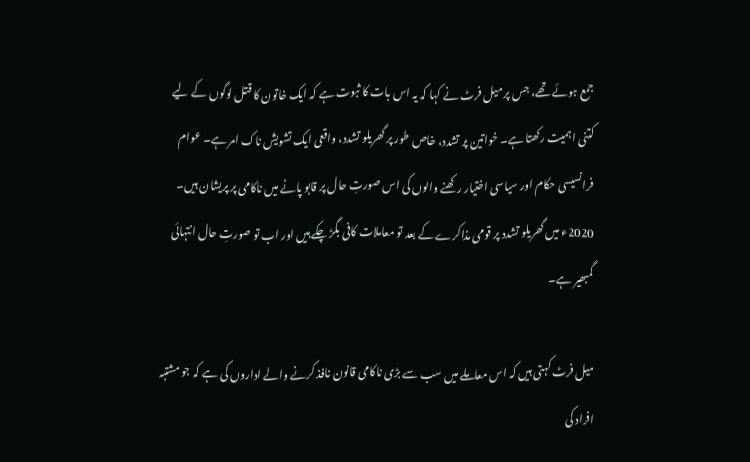جمع ہوئے تھے، جس پر میل فرٹ نے کہا کہ یہ اس بات کا ثبوت ہے کہ ایک خاتون کا قتل لوگوں کے لیے کتنی اہمیت رکھتا ہے۔ خواتین پر تشدد، خاص طور پر گھریلو تشدد، واقعی ایک تشویش ناک امر ہے۔ عوام فرانسیسی حکام اور سیاسی اختیار رکھنے والوں کی اس صورتِ حال پر قابو پانے میں ناکامی پر پریشان ہیں۔ 2020ء میں گھریلو تشدد پر قومی مذاکرے کے بعد تو معاملات کافی بگڑ چکے ہیں اور اب تو صورتِ حال انتہائی گمبھیر ہے۔

میل فرٹ کہتی ہیں کہ اس معاملے میں سب سے بڑی ناکامی قانون نافذ کرنے والے اداروں کی ہے کہ جو مشتبہ افراد کی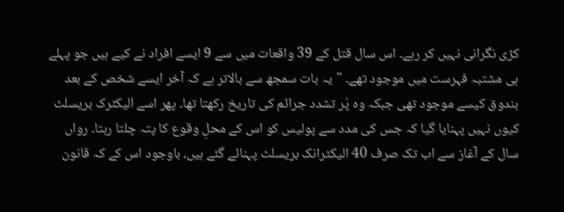کڑی نگرانی نہیں کر رہے۔ اس سال قتل کے 39 واقعات میں سے 9 ایسے افراد نے کیے ہیں جو پہلے ہی مشتبہ فہرست میں موجود تھے۔ "یہ بات سمجھ سے بالاتر ہے کہ آخر ایسے شخص کے بعد بندوق کیسے موجود تھی جبکہ وہ پُر تشدد جرائم کی تاریخ رکھتا تھا۔ پھر اسے الیکٹرک بریسلٹ کیوں نہیں پہنایا گیا کہ جس کی مدد سے پولیس کو اس کے محلِ وقوع کا پتہ چلتا رہتا۔ رواں سال کے آغاز سے اب تک صرف 40 الیکٹرانک بریسلٹ پہنائے گئے ہیں، باوجود اس کے کہ قانون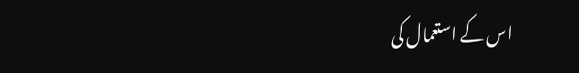اس کے استعمال کی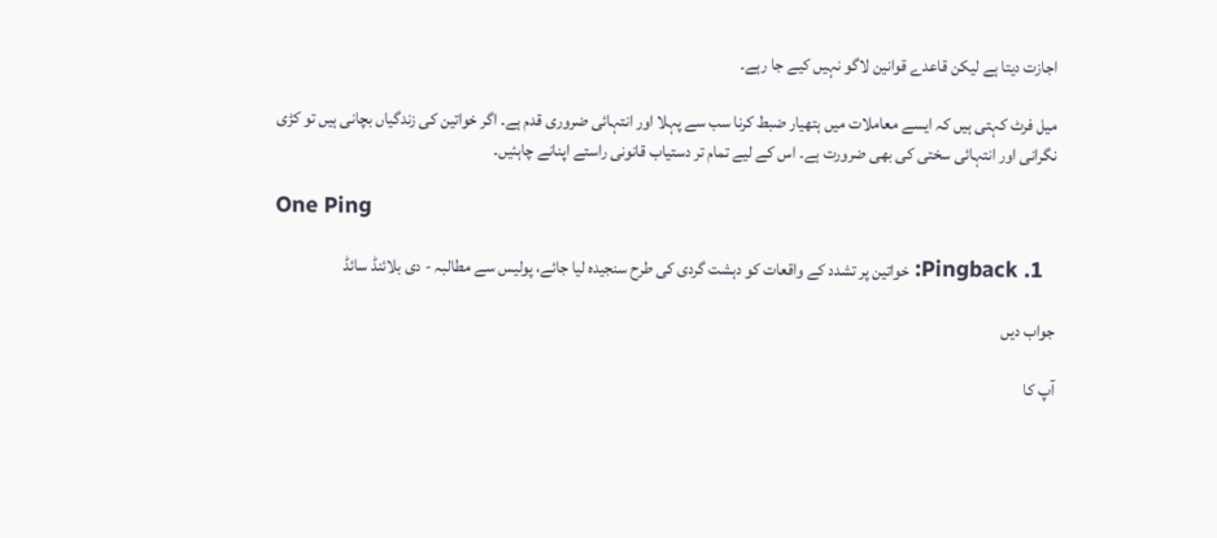اجازت دیتا ہے لیکن قاعدے قوانین لاگو نہیں کیے جا رہے۔

میل فرٹ کہتی ہیں کہ ایسے معاملات میں ہتھیار ضبط کرنا سب سے پہلا اور انتہائی ضروری قدم ہے۔ اگر خواتین کی زندگیاں بچانی ہیں تو کڑی نگرانی اور انتہائی سختی کی بھی ضرورت ہے۔ اس کے لیے تمام تر دستیاب قانونی راستے اپنانے چاہئیں۔

One Ping

  1. Pingback: خواتین پر تشدد کے واقعات کو دہشت گردی کی طرح سنجیدہ لیا جائے، پولیس سے مطالبہ - دی بلائنڈ سائڈ

جواب دیں

آپ کا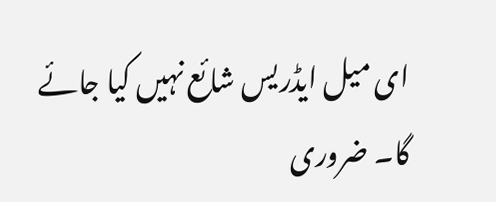ای میل ایڈریس شائع نہیں کیا جائے گا۔ ضروری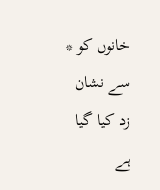خانوں کو * سے نشان زد کیا گیا ہے